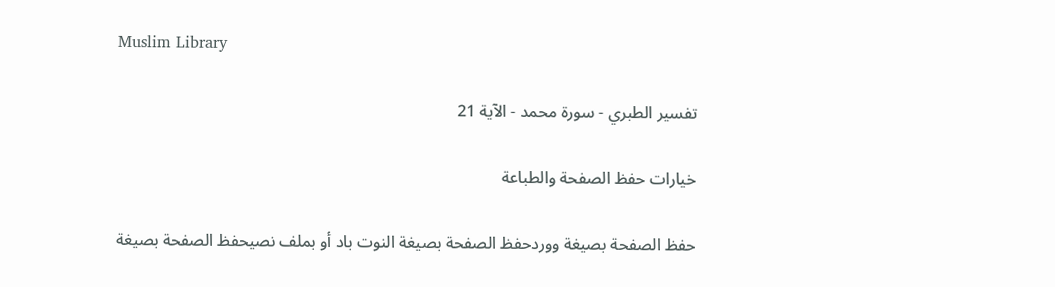Muslim Library

تفسير الطبري - سورة محمد - الآية 21

خيارات حفظ الصفحة والطباعة

حفظ الصفحة بصيغة ووردحفظ الصفحة بصيغة النوت باد أو بملف نصيحفظ الصفحة بصيغة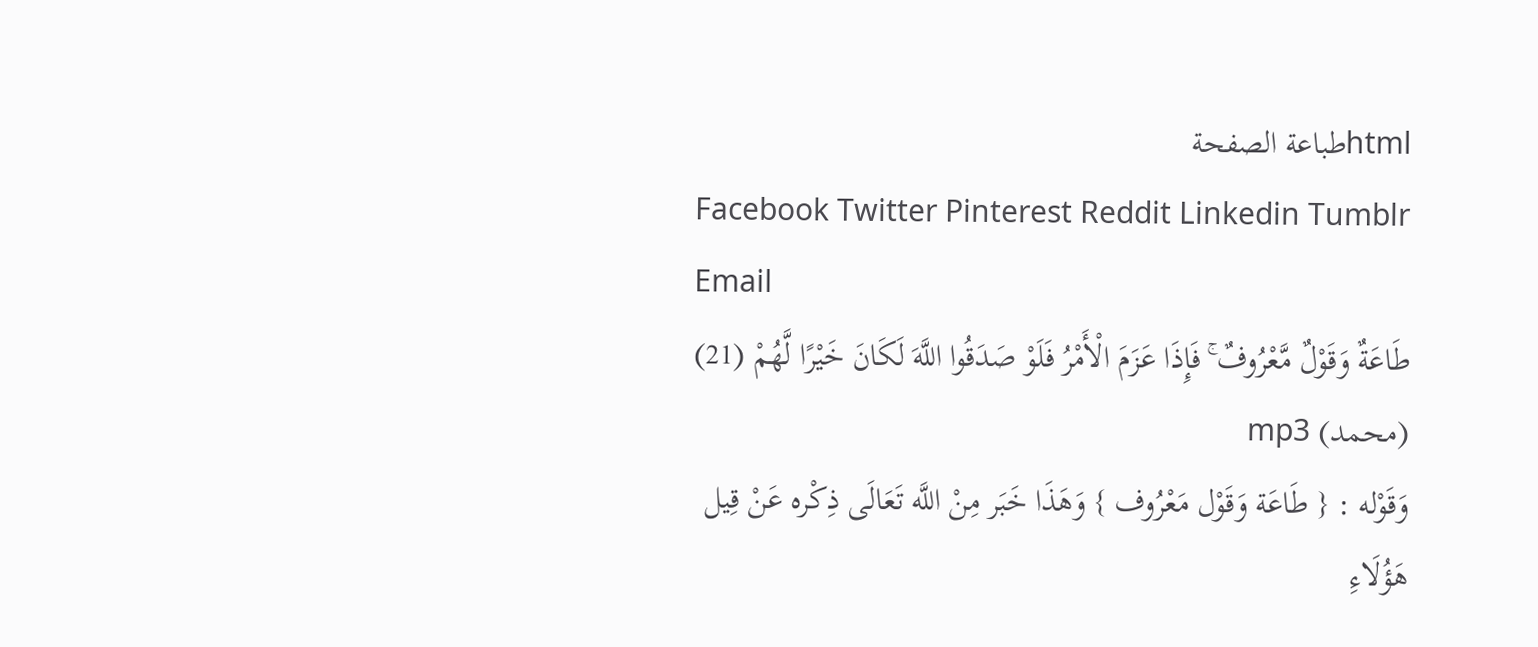htmlطباعة الصفحة
Facebook Twitter Pinterest Reddit Linkedin Tumblr Email
طَاعَةٌ وَقَوْلٌ مَّعْرُوفٌ ۚ فَإِذَا عَزَمَ الْأَمْرُ فَلَوْ صَدَقُوا اللَّهَ لَكَانَ خَيْرًا لَّهُمْ (21) (محمد) mp3
وَقَوْله : { طَاعَة وَقَوْل مَعْرُوف } وَهَذَا خَبَر مِنْ اللَّه تَعَالَى ذِكْره عَنْ قِيل هَؤُلَاءِ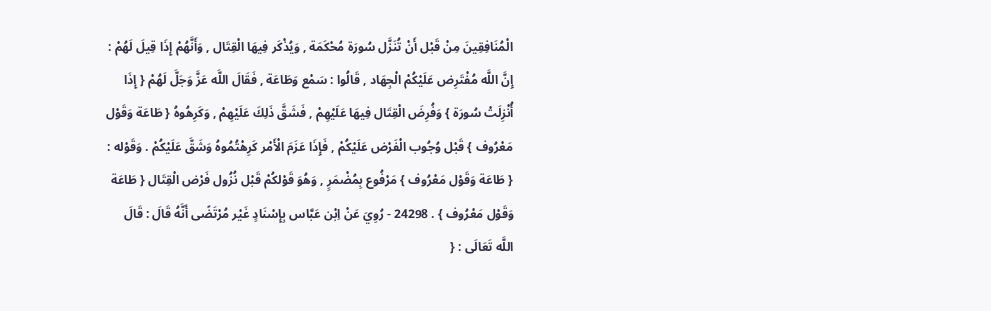الْمُنَافِقِينَ مِنْ قَبْل أَنْ تُنَزَّل سُورَة مُحْكَمَة , وَيُذْكَر فِيهَا الْقِتَال , وَأَنَّهُمْ إِذَا قِيلَ لَهُمْ : إِنَّ اللَّه مُفْتَرِض عَلَيْكُمْ الْجِهَاد , قَالُوا : سَمْع وَطَاعَة , فَقَالَ اللَّه عَزَّ وَجَلَّ لَهُمْ { إِذَا أُنْزِلَتْ سُورَة } وَفُرِضَ الْقِتَال فِيهَا عَلَيْهِمْ , فَشَقَّ ذَلِكَ عَلَيْهِمْ , وَكَرِهُوهُ { طَاعَة وَقَوْل مَعْرُوف } قَبْل وُجُوب الْفَرْض عَلَيْكُمْ , فَإِذَا عَزَمَ الْأَمْر كَرِهْتُمُوهُ وَشَقَّ عَلَيْكُمْ . وَقَوْله : { طَاعَة وَقَوْل مَعْرُوف } مَرْفُوع بِمُضْمَرٍ , وَهُوَ قَوْلكُمْ قَبْل نُزُول فَرْض الْقِتَال { طَاعَة وَقَوْل مَعْرُوف } . 24298 - رُوِيَ عَنْ اِبْن عَبَّاس بِإِسْنَادٍ غَيْر مُرْتَضًى أَنَّهُ قَالَ : قَالَ اللَّه تَعَالَى : {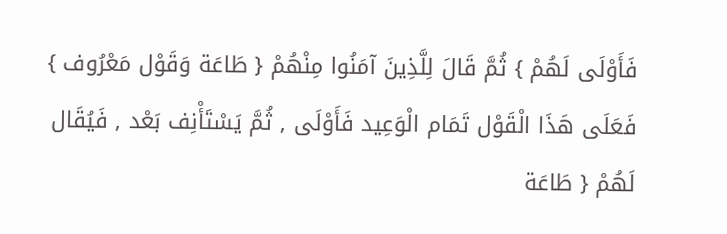فَأَوْلَى لَهُمْ } ثُمَّ قَالَ لِلَّذِينَ آمَنُوا مِنْهُمْ { طَاعَة وَقَوْل مَعْرُوف } فَعَلَى هَذَا الْقَوْل تَمَام الْوَعِيد فَأَوْلَى , ثُمَّ يَسْتَأْنِف بَعْد , فَيُقَال لَهُمْ { طَاعَة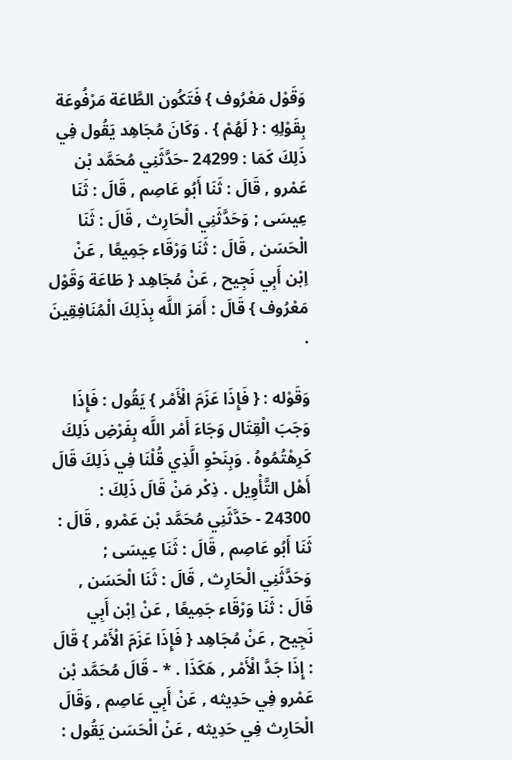وَقَوْل مَعْرُوف } فَتَكُون الطَّاعَة مَرْفُوعَة بِقَوْلِهِ : { لَهُمْ } . وَكَانَ مُجَاهِد يَقُول فِي ذَلِكَ كَمَا : 24299 -حَدَّثَنِي مُحَمَّد بْن عَمْرو , قَالَ : ثَنَا أَبُو عَاصِم , قَالَ : ثَنَا عِيسَى ; وَحَدَّثَنِي الْحَارِث , قَالَ : ثَنَا الْحَسَن , قَالَ : ثَنَا وَرْقَاء جَمِيعًا , عَنْ اِبْن أَبِي نَجِيح , عَنْ مُجَاهِد { طَاعَة وَقَوْل مَعْرُوف } قَالَ : أَمَرَ اللَّه بِذَلِكَ الْمُنَافِقِينَ .

وَقَوْله : { فَإِذَا عَزَمَ الْأَمْر } يَقُول : فَإِذَا وَجَبَ الْقِتَال وَجَاءَ أَمْر اللَّه بِفَرْضِ ذَلِكَ كَرِهْتُمُوهُ . وَبِنَحْوِ الَّذِي قُلْنَا فِي ذَلِكَ قَالَ أَهْل التَّأْوِيل . ذِكْر مَنْ قَالَ ذَلِكَ : 24300 - حَدَّثَنِي مُحَمَّد بْن عَمْرو , قَالَ : ثَنَا أَبُو عَاصِم , قَالَ : ثَنَا عِيسَى ; وَحَدَّثَنِي الْحَارِث , قَالَ : ثَنَا الْحَسَن , قَالَ : ثَنَا وَرْقَاء جَمِيعًا , عَنْ اِبْن أَبِي نَجِيح , عَنْ مُجَاهِد { فَإِذَا عَزَمَ الْأَمْر } قَالَ : إِذَا جَدَّ الْأَمْر , هَكَذَا . * - قَالَ مُحَمَّد بْن عَمْرو فِي حَدِيثه , عَنْ أَبِي عَاصِم , وَقَالَ الْحَارِث فِي حَدِيثه , عَنْ الْحَسَن يَقُول :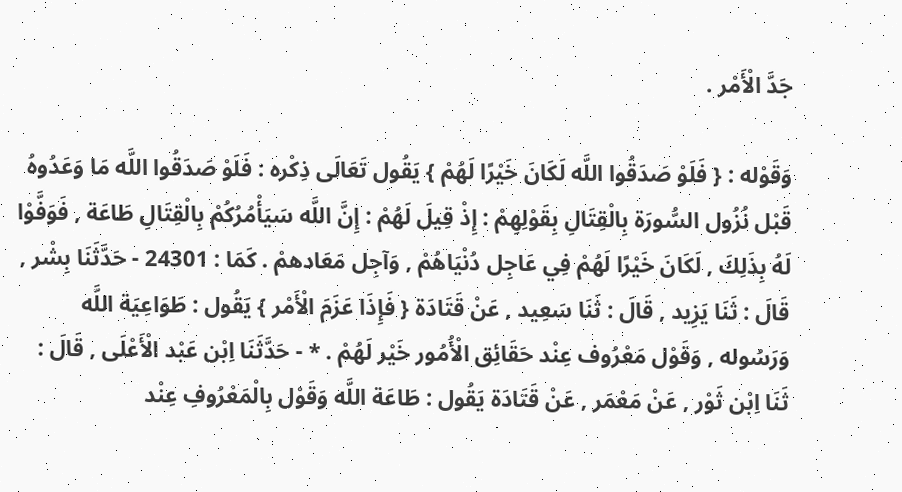جَدَّ الْأَمْر .

وَقَوْله : { فَلَوْ صَدَقُوا اللَّه لَكَانَ خَيْرًا لَهُمْ } يَقُول تَعَالَى ذِكْره : فَلَوْ صَدَقُوا اللَّه مَا وَعَدُوهُ قَبْل نُزُول السُّورَة بِالْقِتَالِ بِقَوْلِهِمْ : إِذْ قِيلَ لَهُمْ : إِنَّ اللَّه سَيَأْمُرُكُمْ بِالْقِتَالِ طَاعَة , فَوَفَّوْا لَهُ بِذَلِكَ , لَكَانَ خَيْرًا لَهُمْ فِي عَاجِل دُنْيَاهُمْ , وَآجِل مَعَادهمْ . كَمَا : 24301 - حَدَّثَنَا بِشْر , قَالَ : ثَنَا يَزِيد , قَالَ : ثَنَا سَعِيد , عَنْ قَتَادَة { فَإِذَا عَزَمَ الْأَمْر } يَقُول : طَوَاعِيَة اللَّه وَرَسُوله , وَقَوْل مَعْرُوف عِنْد حَقَائِق الْأُمُور خَيْر لَهُمْ . * - حَدَّثَنَا اِبْن عَبْد الْأَعْلَى , قَالَ : ثَنَا اِبْن ثَوْر , عَنْ مَعْمَر , عَنْ قَتَادَة يَقُول : طَاعَة اللَّه وَقَوْل بِالْمَعْرُوفِ عِنْد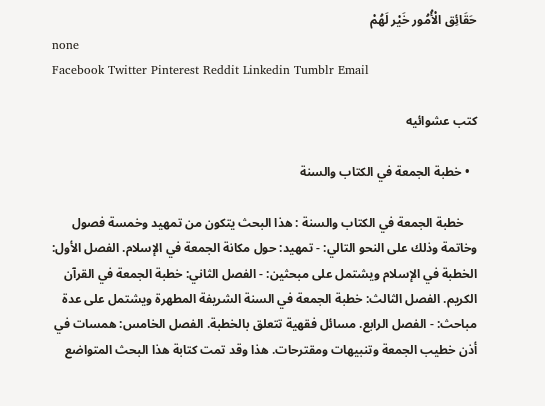حَقَائِق الْأُمُور خَيْر لَهُمْ
none
Facebook Twitter Pinterest Reddit Linkedin Tumblr Email

كتب عشوائيه

  • خطبة الجمعة في الكتاب والسنة

    خطبة الجمعة في الكتاب والسنة : هذا البحث يتكون من تمهيد وخمسة فصول وخاتمة وذلك على النحو التالي: - تمهيد: حول مكانة الجمعة في الإسلام. الفصل الأول: الخطبة في الإسلام ويشتمل على مبحثين: - الفصل الثاني: خطبة الجمعة في القرآن الكريم. الفصل الثالث: خطبة الجمعة في السنة الشريفة المطهرة ويشتمل على عدة مباحث: - الفصل الرابع. مسائل فقهية تتعلق بالخطبة. الفصل الخامس: همسات في أذن خطيب الجمعة وتنبيهات ومقترحات. هذا وقد تمت كتابة هذا البحث المتواضع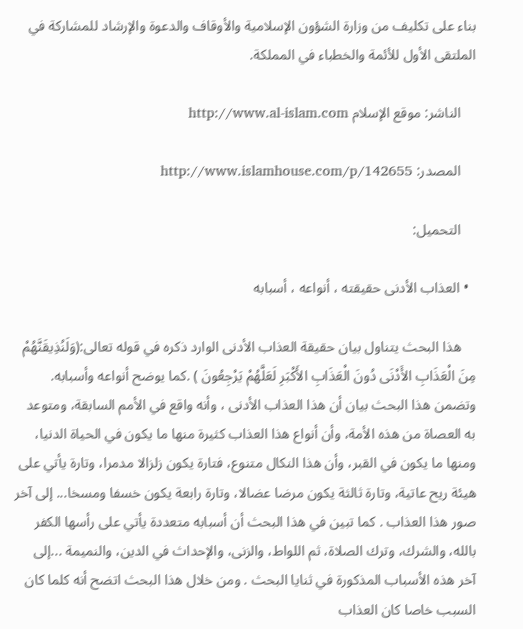بناء على تكليف من وزارة الشؤون الإسلامية والأوقاف والدعوة والإرشاد للمشاركة في الملتقى الأول للأئمة والخطباء في المملكة.

    الناشر: موقع الإسلام http://www.al-islam.com

    المصدر: http://www.islamhouse.com/p/142655

    التحميل:

  • العذاب الأدنى حقيقته ، أنواعه ، أسبابه

    هذا البحث يتناول بيان حقيقة العذاب الأدنى الوارد ذكره في قوله تعالى:(وَلَنُذِيقَنَّهُمْ مِنَ الْعَذَابِ الأَدْنَى دُونَ الْعَذَابِ الأَكْبَرِ لَعَلَّهُمْ يَرْجِعُونَ ) .كما يوضح أنواعه وأسبابه. وتضمن هذا البحث بيان أن هذا العذاب الأدنى ، وأنه واقع في الأمم السابقة، ومتوعد به العصاة من هذه الأمة، وأن أنواع هذا العذاب كثيرة منها ما يكون في الحياة الدنيا، ومنها ما يكون في القبر، وأن هذا النكال متنوع، فتارة يكون زلزالا مدمرا، وتارة يأتي على هيئة ريح عاتية، وتارة ثالثة يكون مرضا عضالا، وتارة رابعة يكون خسفا ومسخا... إلى آخر صور هذا العذاب . كما تبين في هذا البحث أن أسبابه متعددة يأتي على رأسها الكفر بالله، والشرك، وترك الصلاة، ثم اللواط، والزنى، والإحداث في الدين، والنميمة ...إلى آخر هذه الأسباب المذكورة في ثنايا البحث . ومن خلال هذا البحث اتضح أنه كلما كان السبب خاصا كان العذاب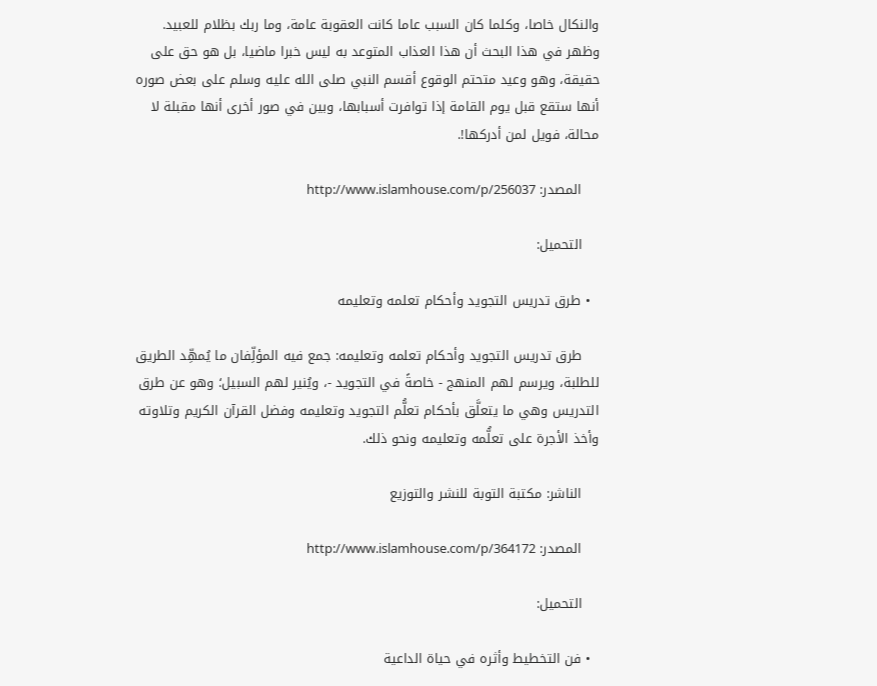والنكال خاصا، وكلما كان السبب عاما كانت العقوبة عامة، وما ربك بظلام للعبيد. وظهر في هذا البحث أن هذا العذاب المتوعد به ليس خبرا ماضيا، بل هو حق على حقيقة، وهو وعيد متحتم الوقوع أقسم النبي صلى الله عليه وسلم على بعض صوره أنها ستقع قبل يوم القامة إذا توافرت أسبابها، وبين في صور أخرى أنها مقبلة لا محالة، فويل لمن أدركها!.

    المصدر: http://www.islamhouse.com/p/256037

    التحميل:

  • طرق تدريس التجويد وأحكام تعلمه وتعليمه

    طرق تدريس التجويد وأحكام تعلمه وتعليمه: جمع فيه المؤلِّفان ما يُمهِّد الطريق للطلبة، ويرسم لهم المنهج - خاصةً في التجويد -، ويُنير لهم السبيل؛ وهو عن طرق التدريس وهي ما يتعلَّق بأحكام تعلُّم التجويد وتعليمه وفضل القرآن الكريم وتلاوته وأخذ الأجرة على تعلُّمه وتعليمه ونحو ذلك.

    الناشر: مكتبة التوبة للنشر والتوزيع

    المصدر: http://www.islamhouse.com/p/364172

    التحميل:

  • فن التخطيط وأثره في حياة الداعية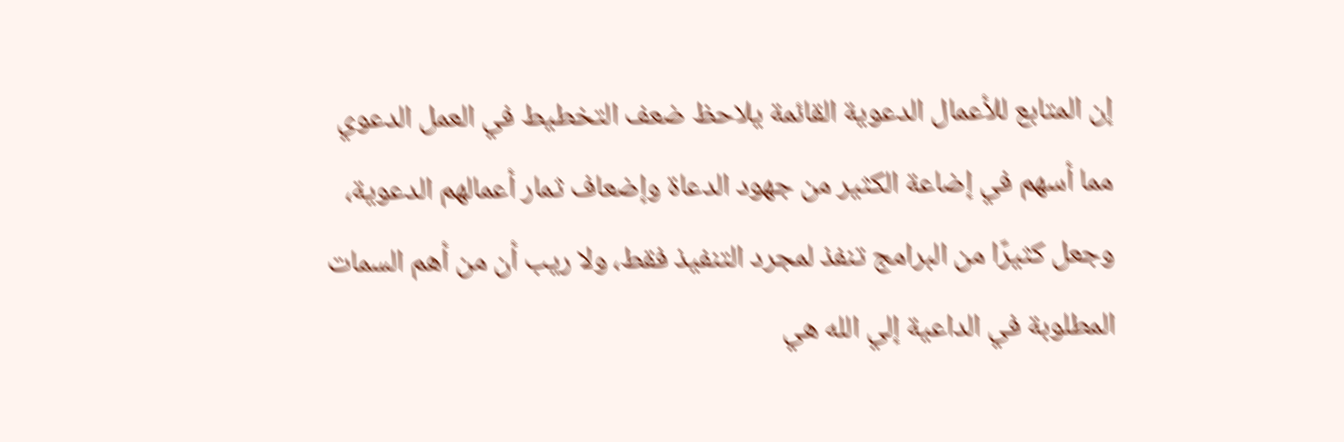إن المتابع للأعمال الدعوية القائمة يلاحظ ضعف التخطيط في العمل الدعوي مما أسهم في إضاعة الكثير من جهود الدعاة وإضعاف ثمار أعمالهم الدعوية، وجعل كثيرًا من البرامج تنفذ لمجرد التنفيذ فقط، ولا ريب أن من أهم السمات المطلوبة في الداعية إلي الله هي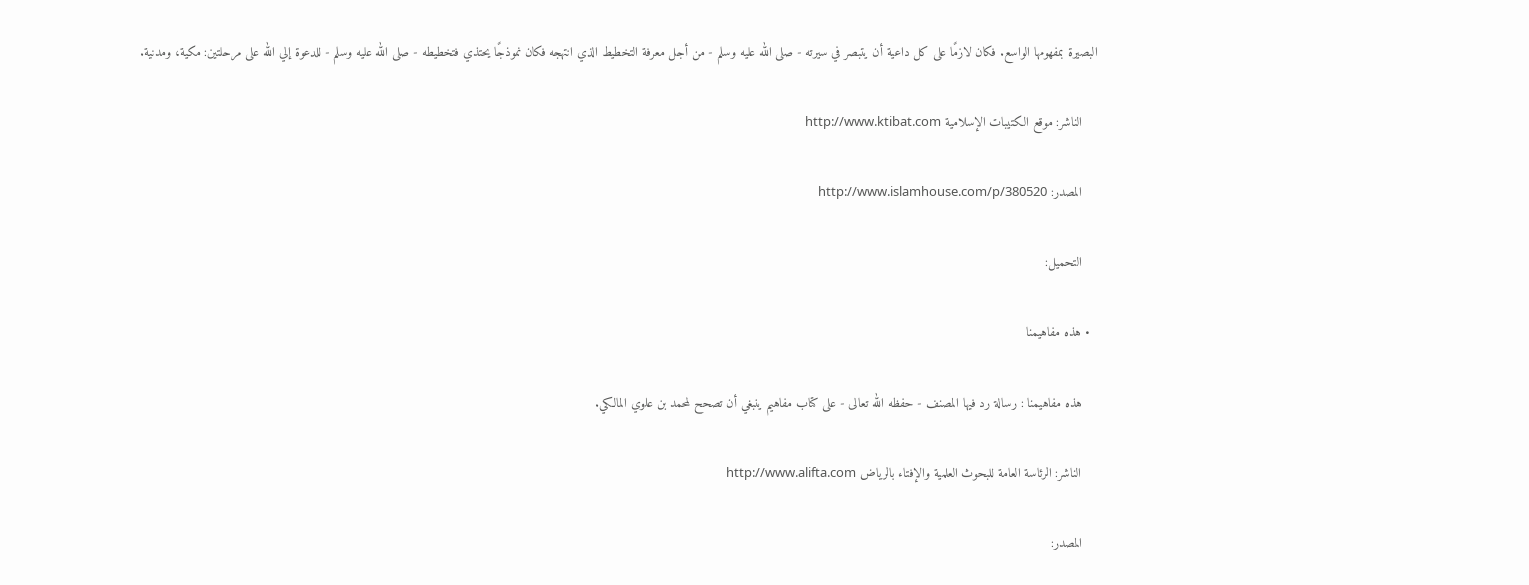البصيرة بمفهومها الواسع. فكان لازمًا على كل داعية أن يتبصر في سيرته - صلى الله عليه وسلم - من أجل معرفة التخطيط الذي انتهجه فكان نموذجًا يحتذي فتخطيطه - صلى الله عليه وسلم - للدعوة إلي الله على مرحلتين: مكية، ومدنية.

    الناشر: موقع الكتيبات الإسلامية http://www.ktibat.com

    المصدر: http://www.islamhouse.com/p/380520

    التحميل:

  • هذه مفاهيمنا

    هذه مفاهيمنا : رسالة رد فيها المصنف - حفظه الله تعالى - على كتاب مفاهيم ينبغي أن تصحح لمحمد بن علوي المالكي.

    الناشر: الرئاسة العامة للبحوث العلمية والإفتاء بالرياض http://www.alifta.com

    المصدر: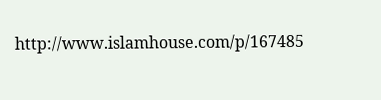http://www.islamhouse.com/p/167485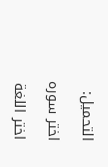التحميل:

اختر سوره

اختر اللغة